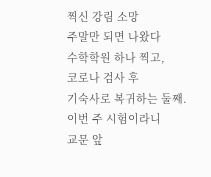찍신 강림 소망
주말만 되면 나왔다
수학학원 하나 찍고,
코로나 검사 후
기숙사로 복귀하는 둘째.
이번 주 시험이라니
교문 앞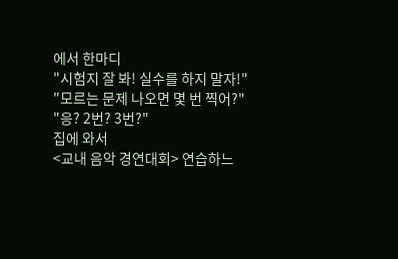에서 한마디
"시험지 잘 봐! 실수를 하지 말자!"
"모르는 문제 나오면 몇 번 찍어?"
"응? 2번? 3번?"
집에 와서
<교내 음악 경연대회> 연습하느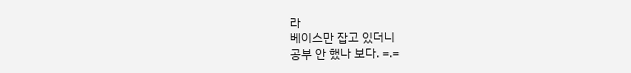라
베이스만 잡고 있더니
공부 안 했나 보다. =.=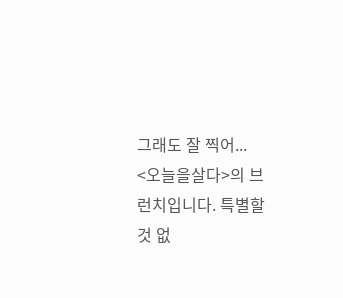그래도 잘 찍어...
<오늘을살다>의 브런치입니다. 특별할 것 없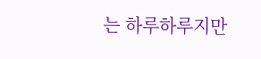는 하루하루지만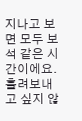지나고 보면 모두 보석 같은 시간이에요. 흘려보내고 싶지 않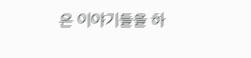은 이야기들을 하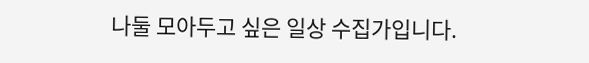나둘 모아두고 싶은 일상 수집가입니다.